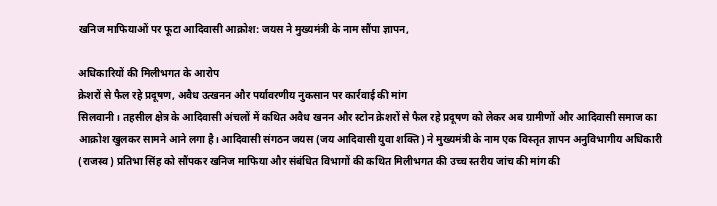खनिज माफियाओं पर फूटा आदिवासी आक्रोश: जयस ने मुख्यमंत्री के नाम सौंपा ज्ञापन,

अधिकारियों की मिलीभगत के आरोप
क्रेशरों से फैल रहे प्रदूषण, अवैध उत्खनन और पर्यावरणीय नुकसान पर कार्रवाई की मांग
सिलवानी। तहसील क्षेत्र के आदिवासी अंचलों में कथित अवैध खनन और स्टोन क्रेशरों से फैल रहे प्रदूषण को लेकर अब ग्रामीणों और आदिवासी समाज का आक्रोश खुलकर सामने आने लगा है। आदिवासी संगठन जयस (जय आदिवासी युवा शक्ति) ने मुख्यमंत्री के नाम एक विस्तृत ज्ञापन अनुविभागीय अधिकारी (राजस्व) प्रतिभा सिंह को सौंपकर खनिज माफिया और संबंधित विभागों की कथित मिलीभगत की उच्च स्तरीय जांच की मांग की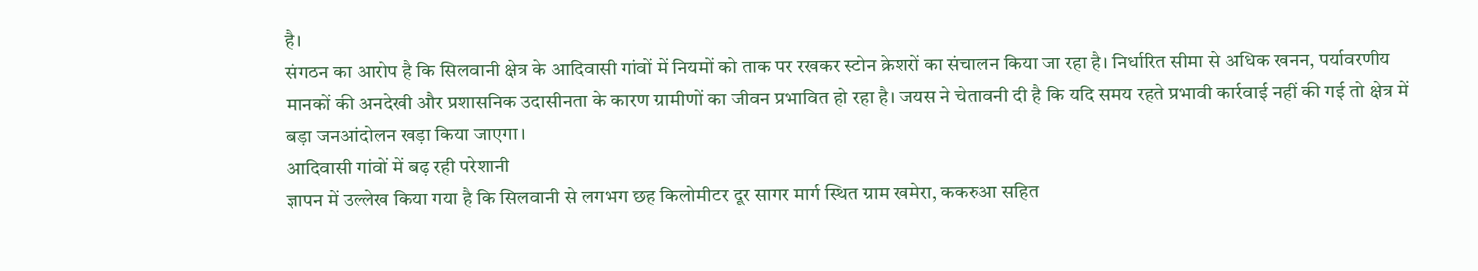है।
संगठन का आरोप है कि सिलवानी क्षेत्र के आदिवासी गांवों में नियमों को ताक पर रखकर स्टोन क्रेशरों का संचालन किया जा रहा है। निर्धारित सीमा से अधिक खनन, पर्यावरणीय मानकों की अनदेखी और प्रशासनिक उदासीनता के कारण ग्रामीणों का जीवन प्रभावित हो रहा है। जयस ने चेतावनी दी है कि यदि समय रहते प्रभावी कार्रवाई नहीं की गई तो क्षेत्र में बड़ा जनआंदोलन खड़ा किया जाएगा।
आदिवासी गांवों में बढ़ रही परेशानी
ज्ञापन में उल्लेख किया गया है कि सिलवानी से लगभग छह किलोमीटर दूर सागर मार्ग स्थित ग्राम खमेरा, ककरुआ सहित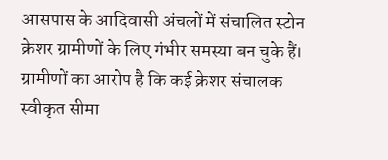आसपास के आदिवासी अंचलों में संचालित स्टोन क्रेशर ग्रामीणों के लिए गंभीर समस्या बन चुके हैं। ग्रामीणों का आरोप है कि कई क्रेशर संचालक स्वीकृत सीमा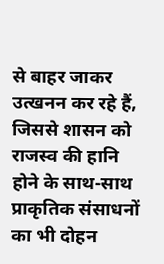से बाहर जाकर उत्खनन कर रहे हैं, जिससे शासन को राजस्व की हानि होने के साथ-साथ प्राकृतिक संसाधनों का भी दोहन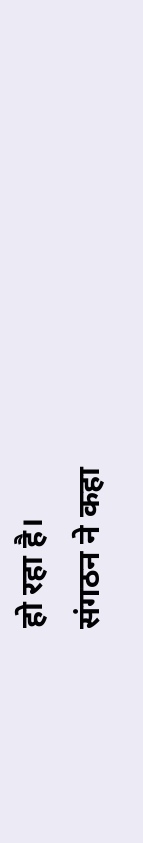हो रहा है।
संगठन ने कहा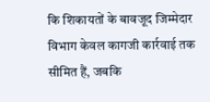कि शिकायतों के बावजूद जिम्मेदार विभाग केवल कागजी कार्रवाई तक सीमित हैं, जबकि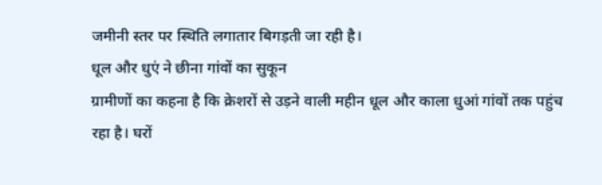जमीनी स्तर पर स्थिति लगातार बिगड़ती जा रही है।
धूल और धुएं ने छीना गांवों का सुकून
ग्रामीणों का कहना है कि क्रेशरों से उड़ने वाली महीन धूल और काला धुआं गांवों तक पहुंच रहा है। घरों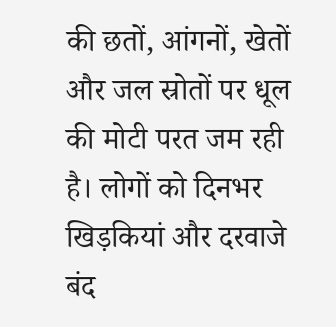की छतों, आंगनों, खेतों और जल स्रोतों पर धूल की मोटी परत जम रही है। लोगों को दिनभर खिड़कियां और दरवाजे बंद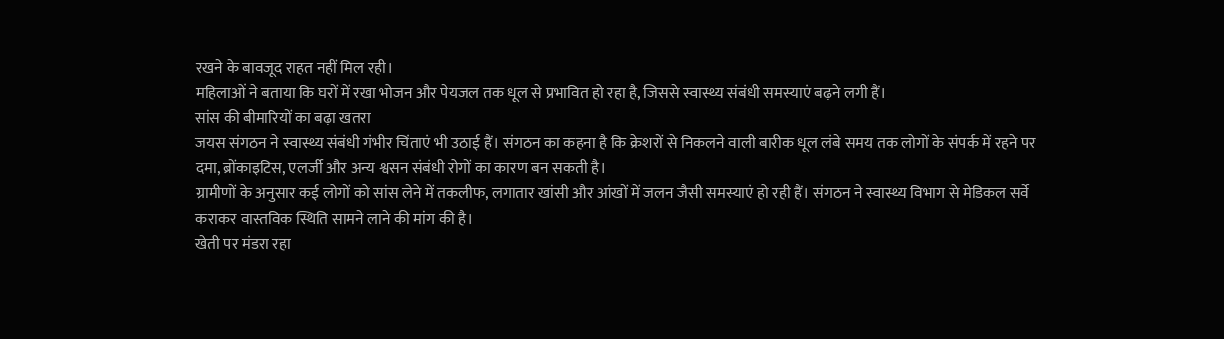रखने के बावजूद राहत नहीं मिल रही।
महिलाओं ने बताया कि घरों में रखा भोजन और पेयजल तक धूल से प्रभावित हो रहा है, जिससे स्वास्थ्य संबंधी समस्याएं बढ़ने लगी हैं।
सांस की बीमारियों का बढ़ा खतरा
जयस संगठन ने स्वास्थ्य संबंधी गंभीर चिंताएं भी उठाई हैं। संगठन का कहना है कि क्रेशरों से निकलने वाली बारीक धूल लंबे समय तक लोगों के संपर्क में रहने पर दमा, ब्रोंकाइटिस, एलर्जी और अन्य श्वसन संबंधी रोगों का कारण बन सकती है।
ग्रामीणों के अनुसार कई लोगों को सांस लेने में तकलीफ, लगातार खांसी और आंखों में जलन जैसी समस्याएं हो रही हैं। संगठन ने स्वास्थ्य विभाग से मेडिकल सर्वे कराकर वास्तविक स्थिति सामने लाने की मांग की है।
खेती पर मंडरा रहा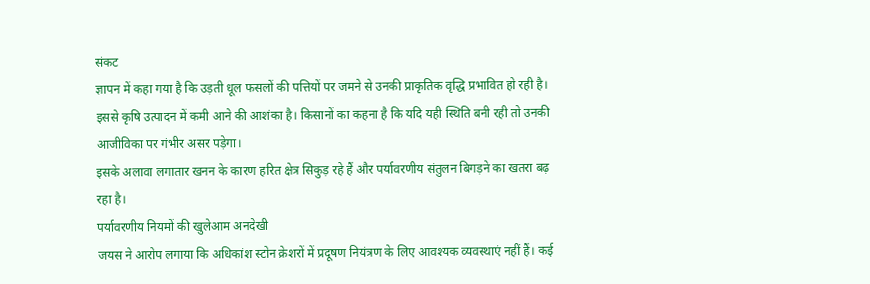संकट
ज्ञापन में कहा गया है कि उड़ती धूल फसलों की पत्तियों पर जमने से उनकी प्राकृतिक वृद्धि प्रभावित हो रही है। इससे कृषि उत्पादन में कमी आने की आशंका है। किसानों का कहना है कि यदि यही स्थिति बनी रही तो उनकी आजीविका पर गंभीर असर पड़ेगा।
इसके अलावा लगातार खनन के कारण हरित क्षेत्र सिकुड़ रहे हैं और पर्यावरणीय संतुलन बिगड़ने का खतरा बढ़ रहा है।
पर्यावरणीय नियमों की खुलेआम अनदेखी
जयस ने आरोप लगाया कि अधिकांश स्टोन क्रेशरों में प्रदूषण नियंत्रण के लिए आवश्यक व्यवस्थाएं नहीं हैं। कई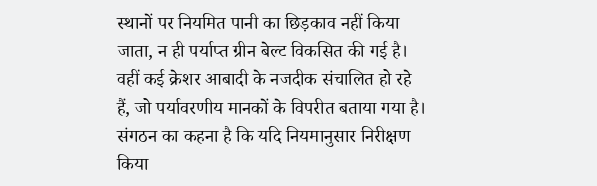स्थानों पर नियमित पानी का छिड़काव नहीं किया जाता, न ही पर्याप्त ग्रीन बेल्ट विकसित की गई है। वहीं कई क्रेशर आबादी के नजदीक संचालित हो रहे हैं, जो पर्यावरणीय मानकों के विपरीत बताया गया है।
संगठन का कहना है कि यदि नियमानुसार निरीक्षण किया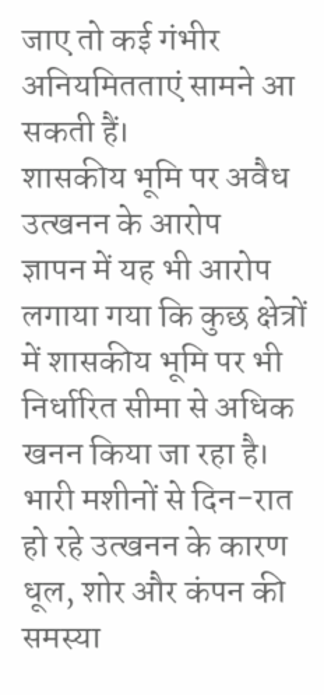जाए तो कई गंभीर अनियमितताएं सामने आ सकती हैं।
शासकीय भूमि पर अवैध उत्खनन के आरोप
ज्ञापन में यह भी आरोप लगाया गया कि कुछ क्षेत्रों में शासकीय भूमि पर भी निर्धारित सीमा से अधिक खनन किया जा रहा है। भारी मशीनों से दिन-रात हो रहे उत्खनन के कारण धूल, शोर और कंपन की समस्या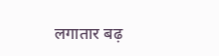लगातार बढ़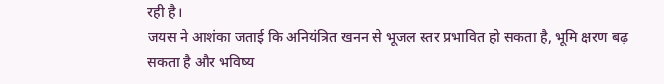रही है।
जयस ने आशंका जताई कि अनियंत्रित खनन से भूजल स्तर प्रभावित हो सकता है, भूमि क्षरण बढ़ सकता है और भविष्य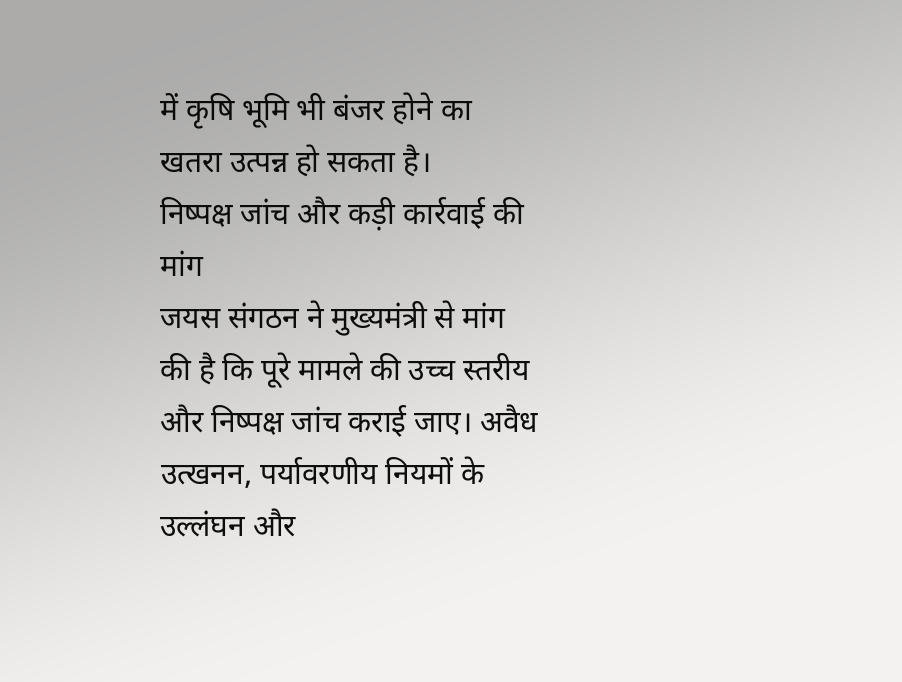में कृषि भूमि भी बंजर होने का खतरा उत्पन्न हो सकता है।
निष्पक्ष जांच और कड़ी कार्रवाई की मांग
जयस संगठन ने मुख्यमंत्री से मांग की है कि पूरे मामले की उच्च स्तरीय और निष्पक्ष जांच कराई जाए। अवैध उत्खनन, पर्यावरणीय नियमों के उल्लंघन और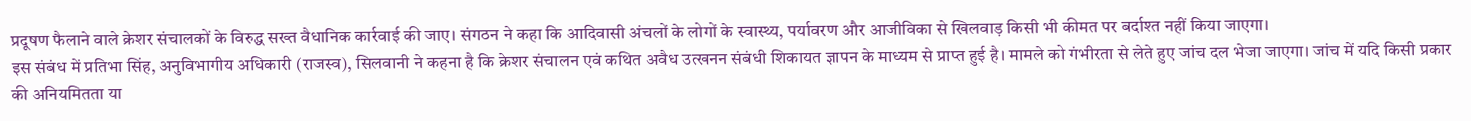प्रदूषण फैलाने वाले क्रेशर संचालकों के विरुद्ध सख्त वैधानिक कार्रवाई की जाए। संगठन ने कहा कि आदिवासी अंचलों के लोगों के स्वास्थ्य, पर्यावरण और आजीविका से खिलवाड़ किसी भी कीमत पर बर्दाश्त नहीं किया जाएगा।
इस संबंध में प्रतिभा सिंह, अनुविभागीय अधिकारी (राजस्व), सिलवानी ने कहना है कि क्रेशर संचालन एवं कथित अवैध उत्खनन संबंधी शिकायत ज्ञापन के माध्यम से प्राप्त हुई है। मामले को गंभीरता से लेते हुए जांच दल भेजा जाएगा। जांच में यदि किसी प्रकार की अनियमितता या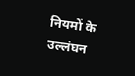नियमों के उल्लंघन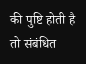की पुष्टि होती है तो संबंधित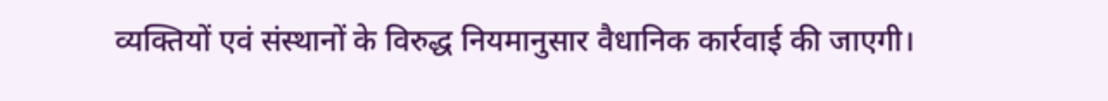व्यक्तियों एवं संस्थानों के विरुद्ध नियमानुसार वैधानिक कार्रवाई की जाएगी।